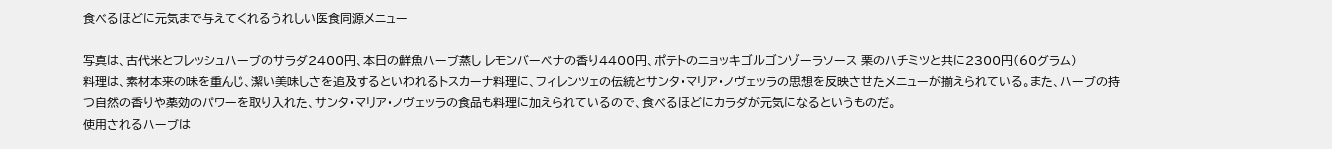食べるほどに元気まで与えてくれるうれしい医食同源メニュー

写真は、古代米とフレッシュハーブのサラダ2400円、本日の鮮魚ハーブ蒸し レモンバーベナの香り4400円、ポテトのニョッキゴルゴンゾーラソース 栗のハチミツと共に2300円(60グラム)
料理は、素材本来の味を重んじ、潔い美味しさを追及するといわれるトスカーナ料理に、フィレンツェの伝統とサンタ・マリア・ノヴェッラの思想を反映させたメニューが揃えられている。また、ハーブの持つ自然の香りや薬効のパワーを取り入れた、サンタ・マリア・ノヴェッラの食品も料理に加えられているので、食べるほどにカラダが元気になるというものだ。
使用されるハーブは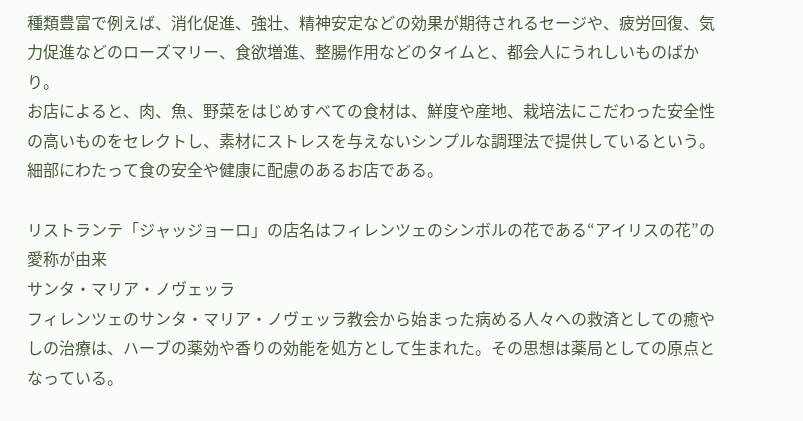種類豊富で例えば、消化促進、強壮、精神安定などの効果が期待されるセージや、疲労回復、気力促進などのローズマリー、食欲増進、整腸作用などのタイムと、都会人にうれしいものばかり。
お店によると、肉、魚、野菜をはじめすべての食材は、鮮度や産地、栽培法にこだわった安全性の高いものをセレクトし、素材にストレスを与えないシンプルな調理法で提供しているという。細部にわたって食の安全や健康に配慮のあるお店である。

リストランテ「ジャッジョーロ」の店名はフィレンツェのシンボルの花である“アイリスの花”の愛称が由来
サンタ・マリア・ノヴェッラ
フィレンツェのサンタ・マリア・ノヴェッラ教会から始まった病める人々への救済としての癒やしの治療は、ハーブの薬効や香りの効能を処方として生まれた。その思想は薬局としての原点となっている。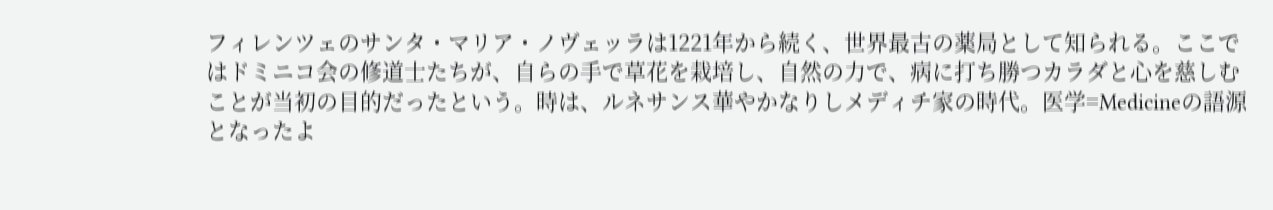フィレンツェのサンタ・マリア・ノヴェッラは1221年から続く、世界最古の薬局として知られる。ここではドミニコ会の修道士たちが、自らの手で草花を栽培し、自然の力で、病に打ち勝つカラダと心を慈しむことが当初の目的だったという。時は、ルネサンス華やかなりしメディチ家の時代。医学=Medicineの語源となったよ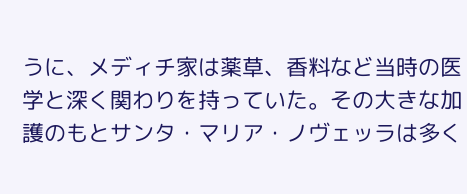うに、メディチ家は薬草、香料など当時の医学と深く関わりを持っていた。その大きな加護のもとサンタ・マリア・ノヴェッラは多く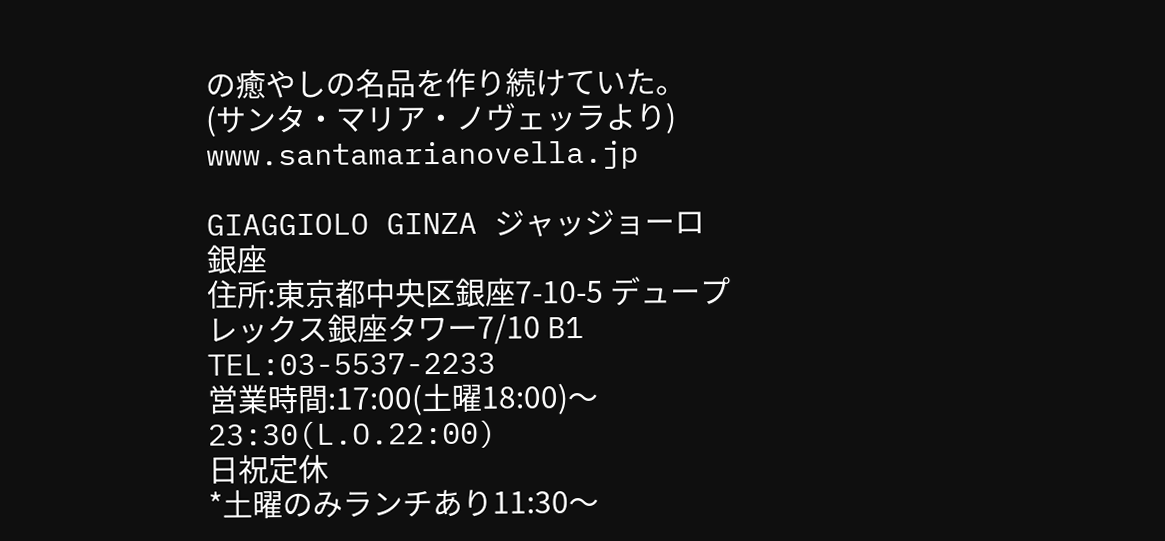の癒やしの名品を作り続けていた。
(サンタ・マリア・ノヴェッラより)
www.santamarianovella.jp

GIAGGIOLO GINZA ジャッジョーロ銀座
住所:東京都中央区銀座7-10-5 デュープレックス銀座タワー7/10 B1
TEL:03-5537-2233
営業時間:17:00(土曜18:00)〜23:30(L.O.22:00)
日祝定休
*土曜のみランチあり11:30〜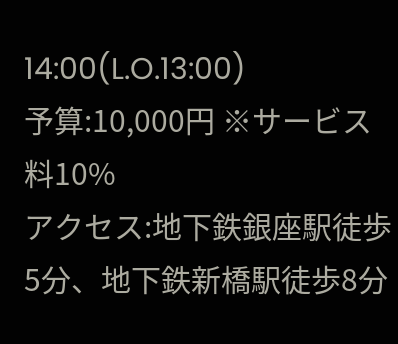14:00(L.O.13:00)
予算:10,000円 ※サービス料10%
アクセス:地下鉄銀座駅徒歩5分、地下鉄新橋駅徒歩8分